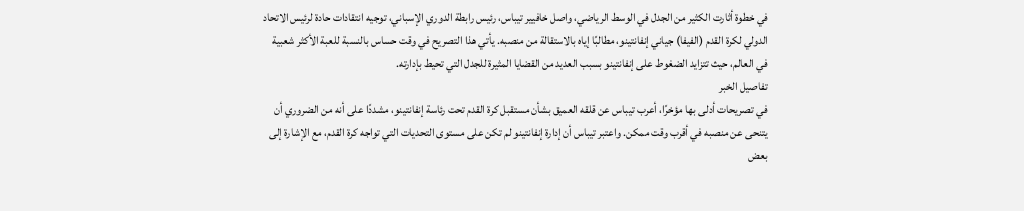في خطوة أثارت الكثير من الجدل في الوسط الرياضي، واصل خافيير تيباس، رئيس رابطة الدوري الإسباني، توجيه انتقادات حادة لرئيس الاتحاد الدولي لكرة القدم (الفيفا) جياني إنفانتينو، مطالبًا إياه بالاستقالة من منصبه. يأتي هذا التصريح في وقت حساس بالنسبة للعبة الأكثر شعبية في العالم، حيث تتزايد الضغوط على إنفانتينو بسبب العديد من القضايا المثيرة للجدل التي تحيط بإدارته.
تفاصيل الخبر
في تصريحات أدلى بها مؤخرًا، أعرب تيباس عن قلقه العميق بشأن مستقبل كرة القدم تحت رئاسة إنفانتينو، مشددًا على أنه من الضروري أن يتنحى عن منصبه في أقرب وقت ممكن. واعتبر تيباس أن إدارة إنفانتينو لم تكن على مستوى التحديات التي تواجه كرة القدم، مع الإشارة إلى بعض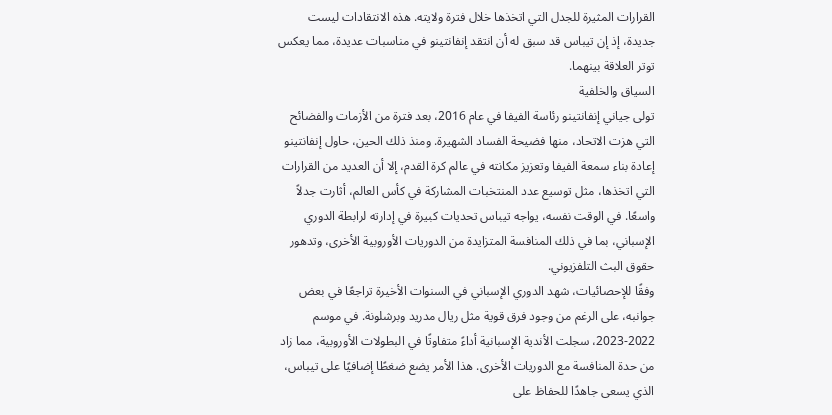القرارات المثيرة للجدل التي اتخذها خلال فترة ولايته. هذه الانتقادات ليست جديدة، إذ إن تيباس قد سبق له أن انتقد إنفانتينو في مناسبات عديدة، مما يعكس توتر العلاقة بينهما.
السياق والخلفية
تولى جياني إنفانتينو رئاسة الفيفا في عام 2016، بعد فترة من الأزمات والفضائح التي هزت الاتحاد، منها فضيحة الفساد الشهيرة. ومنذ ذلك الحين، حاول إنفانتينو إعادة بناء سمعة الفيفا وتعزيز مكانته في عالم كرة القدم، إلا أن العديد من القرارات التي اتخذها، مثل توسيع عدد المنتخبات المشاركة في كأس العالم، أثارت جدلاً واسعًا. في الوقت نفسه، يواجه تيباس تحديات كبيرة في إدارته لرابطة الدوري الإسباني، بما في ذلك المنافسة المتزايدة من الدوريات الأوروبية الأخرى، وتدهور حقوق البث التلفزيوني.
وفقًا للإحصائيات، شهد الدوري الإسباني في السنوات الأخيرة تراجعًا في بعض جوانبه، على الرغم من وجود فرق قوية مثل ريال مدريد وبرشلونة. في موسم 2022-2023، سجلت الأندية الإسبانية أداءً متفاوتًا في البطولات الأوروبية، مما زاد من حدة المنافسة مع الدوريات الأخرى. هذا الأمر يضع ضغطًا إضافيًا على تيباس، الذي يسعى جاهدًا للحفاظ على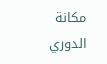مكانة الدوري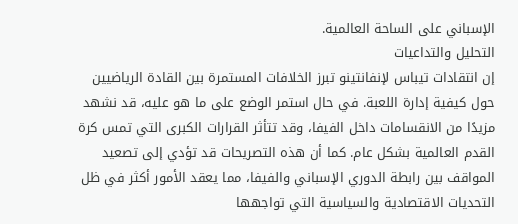الإسباني على الساحة العالمية.
التحليل والتداعيات
إن انتقادات تيباس لإنفانتينو تبرز الخلافات المستمرة بين القادة الرياضيين حول كيفية إدارة اللعبة. في حال استمر الوضع على ما هو عليه، قد نشهد مزيدًا من الانقسامات داخل الفيفا، وقد تتأثر القرارات الكبرى التي تمس كرة القدم العالمية بشكل عام. كما أن هذه التصريحات قد تؤدي إلى تصعيد المواقف بين رابطة الدوري الإسباني والفيفا، مما يعقد الأمور أكثر في ظل التحديات الاقتصادية والسياسية التي تواجهها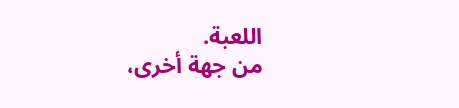اللعبة.
من جهة أخرى،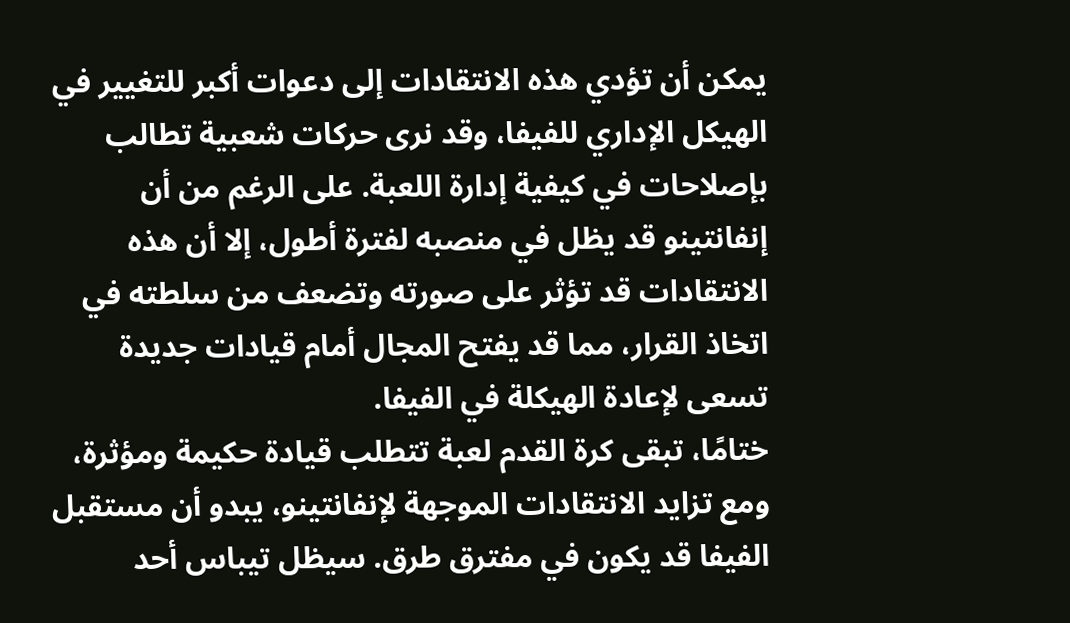يمكن أن تؤدي هذه الانتقادات إلى دعوات أكبر للتغيير في الهيكل الإداري للفيفا، وقد نرى حركات شعبية تطالب بإصلاحات في كيفية إدارة اللعبة. على الرغم من أن إنفانتينو قد يظل في منصبه لفترة أطول، إلا أن هذه الانتقادات قد تؤثر على صورته وتضعف من سلطته في اتخاذ القرار، مما قد يفتح المجال أمام قيادات جديدة تسعى لإعادة الهيكلة في الفيفا.
ختامًا، تبقى كرة القدم لعبة تتطلب قيادة حكيمة ومؤثرة، ومع تزايد الانتقادات الموجهة لإنفانتينو، يبدو أن مستقبل الفيفا قد يكون في مفترق طرق. سيظل تيباس أحد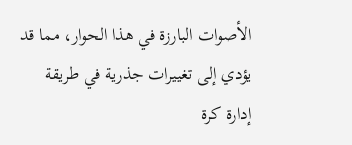الأصوات البارزة في هذا الحوار، مما قد يؤدي إلى تغييرات جذرية في طريقة إدارة كرة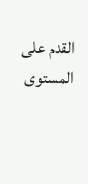القدم على المستوى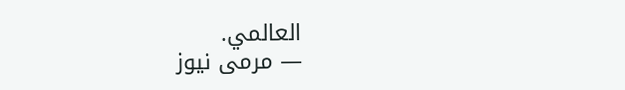العالمي.
— مرمى نيوز